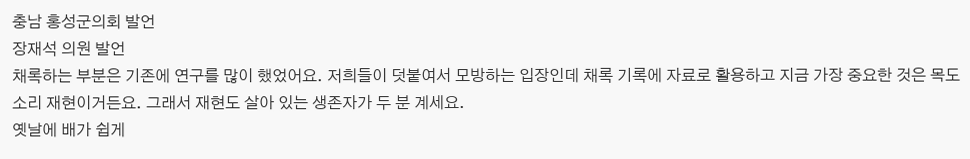충남 홍성군의회 발언
장재석 의원 발언
채록하는 부분은 기존에 연구를 많이 했었어요. 저희들이 덧붙여서 모방하는 입장인데 채록 기록에 자료로 활용하고 지금 가장 중요한 것은 목도소리 재현이거든요. 그래서 재현도 살아 있는 생존자가 두 분 계세요.
옛날에 배가 쉽게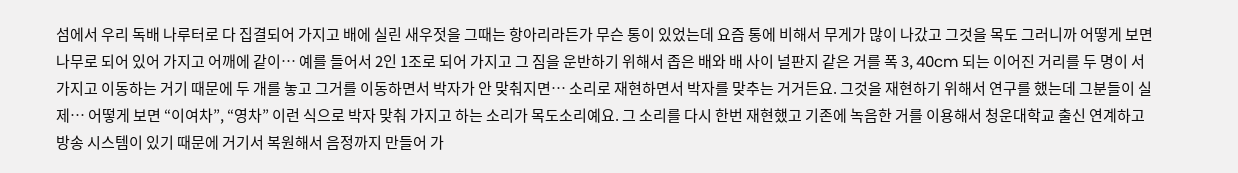섬에서 우리 독배 나루터로 다 집결되어 가지고 배에 실린 새우젓을 그때는 항아리라든가 무슨 통이 있었는데 요즘 통에 비해서 무게가 많이 나갔고 그것을 목도 그러니까 어떻게 보면 나무로 되어 있어 가지고 어깨에 같이… 예를 들어서 2인 1조로 되어 가지고 그 짐을 운반하기 위해서 좁은 배와 배 사이 널판지 같은 거를 폭 3, 40cm 되는 이어진 거리를 두 명이 서 가지고 이동하는 거기 때문에 두 개를 놓고 그거를 이동하면서 박자가 안 맞춰지면… 소리로 재현하면서 박자를 맞추는 거거든요. 그것을 재현하기 위해서 연구를 했는데 그분들이 실제… 어떻게 보면 “이여차”, “영차” 이런 식으로 박자 맞춰 가지고 하는 소리가 목도소리예요. 그 소리를 다시 한번 재현했고 기존에 녹음한 거를 이용해서 청운대학교 출신 연계하고 방송 시스템이 있기 때문에 거기서 복원해서 음정까지 만들어 가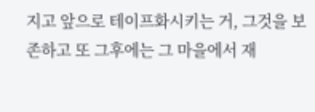지고 앞으로 테이프화시키는 거, 그것을 보존하고 또 그후에는 그 마을에서 재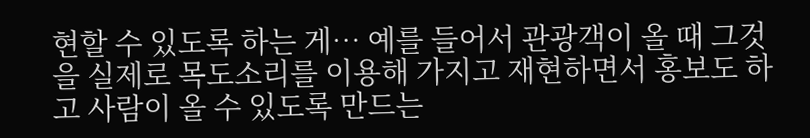현할 수 있도록 하는 게… 예를 들어서 관광객이 올 때 그것을 실제로 목도소리를 이용해 가지고 재현하면서 홍보도 하고 사람이 올 수 있도록 만드는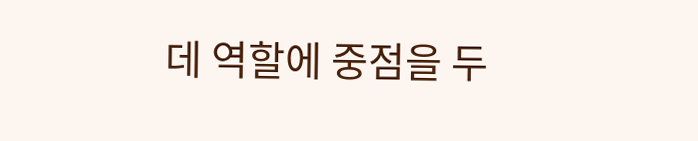데 역할에 중점을 두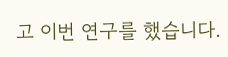고 이번 연구를 했습니다.